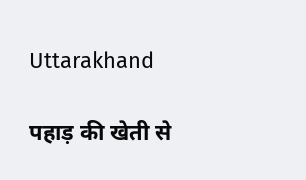Uttarakhand

पहाड़ की खेती से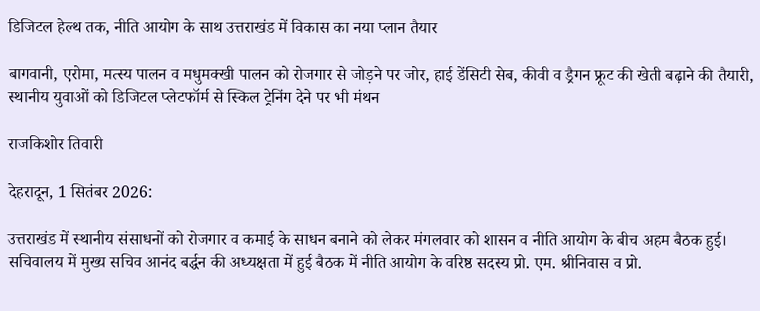डिजिटल हेल्थ तक, नीति आयोग के साथ उत्तराखंड में विकास का नया प्लान तैयार

बागवानी, एरोमा, मत्स्य पालन व मधुमक्खी पालन को रोजगार से जोड़ने पर जोर, हाई डेंसिटी सेब, कीवी व ड्रैगन फ्रूट की खेती बढ़ाने की तैयारी, स्थानीय युवाओं को डिजिटल प्लेटफॉर्म से स्किल ट्रेनिंग देने पर भी मंथन

राजकिशोर तिवारी

देहरादून, 1 सितंबर 2026:

उत्तराखंड में स्थानीय संसाधनों को रोजगार व कमाई के साधन बनाने को लेकर मंगलवार को शासन व नीति आयोग के बीच अहम बैठक हुई। सचिवालय में मुख्य सचिव आनंद बर्द्धन की अध्यक्षता में हुई बैठक में नीति आयोग के वरिष्ठ सदस्य प्रो. एम. श्रीनिवास व प्रो.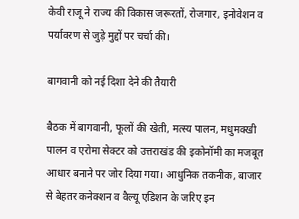केवी राजू ने राज्य की विकास जरूरतों, रोजगार, इनोवेशन व पर्यावरण से जुड़े मुद्दों पर चर्चा की।

बागवानी को नई दिशा देने की तैयारी

बैठक में बागवानी, फूलों की खेती, मत्स्य पालन, मधुमक्खी पालन व एरोमा सेक्टर को उत्तराखंड की इकोनॉमी का मजबूत आधार बनाने पर जोर दिया गया। आधुनिक तकनीक, बाजार से बेहतर कनेक्शन व वैल्यू एडिशन के जरिए इन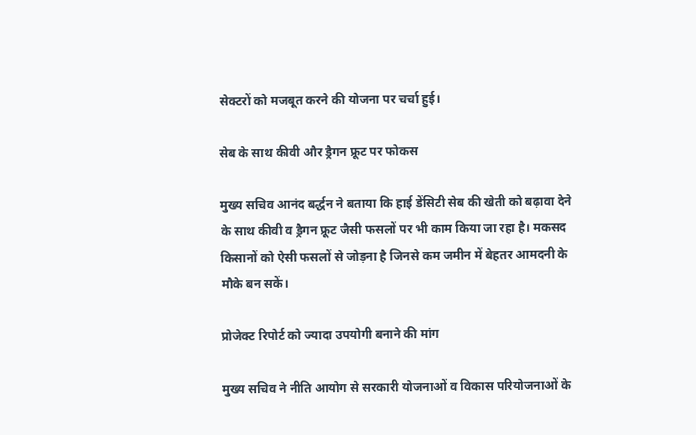सेक्टरों को मजबूत करने की योजना पर चर्चा हुई।

सेब के साथ कीवी और ड्रैगन फ्रूट पर फोकस

मुख्य सचिव आनंद बर्द्धन ने बताया कि हाई डेंसिटी सेब की खेती को बढ़ावा देने के साथ कीवी व ड्रैगन फ्रूट जैसी फसलों पर भी काम किया जा रहा है। मकसद किसानों को ऐसी फसलों से जोड़ना है जिनसे कम जमीन में बेहतर आमदनी के मौके बन सकें।

प्रोजेक्ट रिपोर्ट को ज्यादा उपयोगी बनाने की मांग

मुख्य सचिव ने नीति आयोग से सरकारी योजनाओं व विकास परियोजनाओं के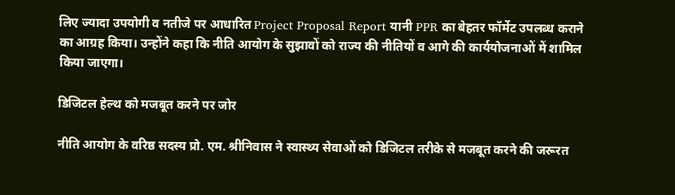लिए ज्यादा उपयोगी व नतीजे पर आधारित Project Proposal Report यानी PPR का बेहतर फॉर्मेट उपलब्ध कराने का आग्रह किया। उन्होंने कहा कि नीति आयोग के सुझावों को राज्य की नीतियों व आगे की कार्ययोजनाओं में शामिल किया जाएगा।

डिजिटल हेल्थ को मजबूत करने पर जोर

नीति आयोग के वरिष्ठ सदस्य प्रो. एम. श्रीनिवास ने स्वास्थ्य सेवाओं को डिजिटल तरीके से मजबूत करने की जरूरत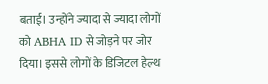बताई। उन्होंने ज्यादा से ज्यादा लोगों को ABHA ID से जोड़ने पर जोर दिया। इससे लोगों के डिजिटल हेल्थ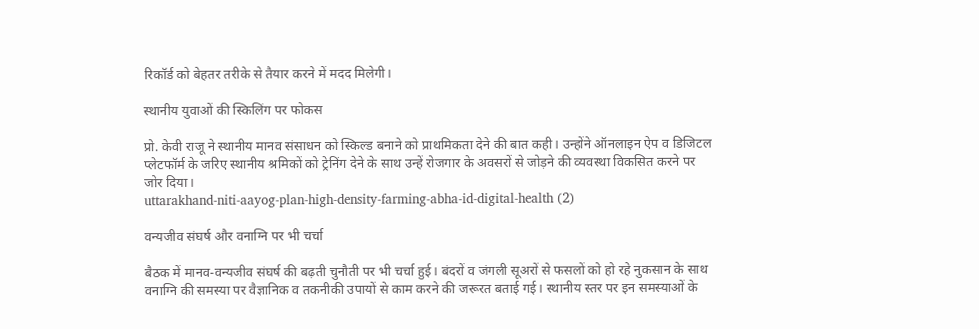रिकॉर्ड को बेहतर तरीके से तैयार करने में मदद मिलेगी।

स्थानीय युवाओं की स्किलिंग पर फोकस

प्रो. केवी राजू ने स्थानीय मानव संसाधन को स्किल्ड बनाने को प्राथमिकता देने की बात कही। उन्होंने ऑनलाइन ऐप व डिजिटल प्लेटफॉर्म के जरिए स्थानीय श्रमिकों को ट्रेनिंग देने के साथ उन्हें रोजगार के अवसरों से जोड़ने की व्यवस्था विकसित करने पर जोर दिया।
uttarakhand-niti-aayog-plan-high-density-farming-abha-id-digital-health (2)

वन्यजीव संघर्ष और वनाग्नि पर भी चर्चा

बैठक में मानव-वन्यजीव संघर्ष की बढ़ती चुनौती पर भी चर्चा हुई। बंदरों व जंगली सूअरों से फसलों को हो रहे नुकसान के साथ वनाग्नि की समस्या पर वैज्ञानिक व तकनीकी उपायों से काम करने की जरूरत बताई गई। स्थानीय स्तर पर इन समस्याओं के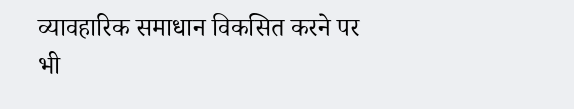व्यावहारिक समाधान विकसित करने पर भी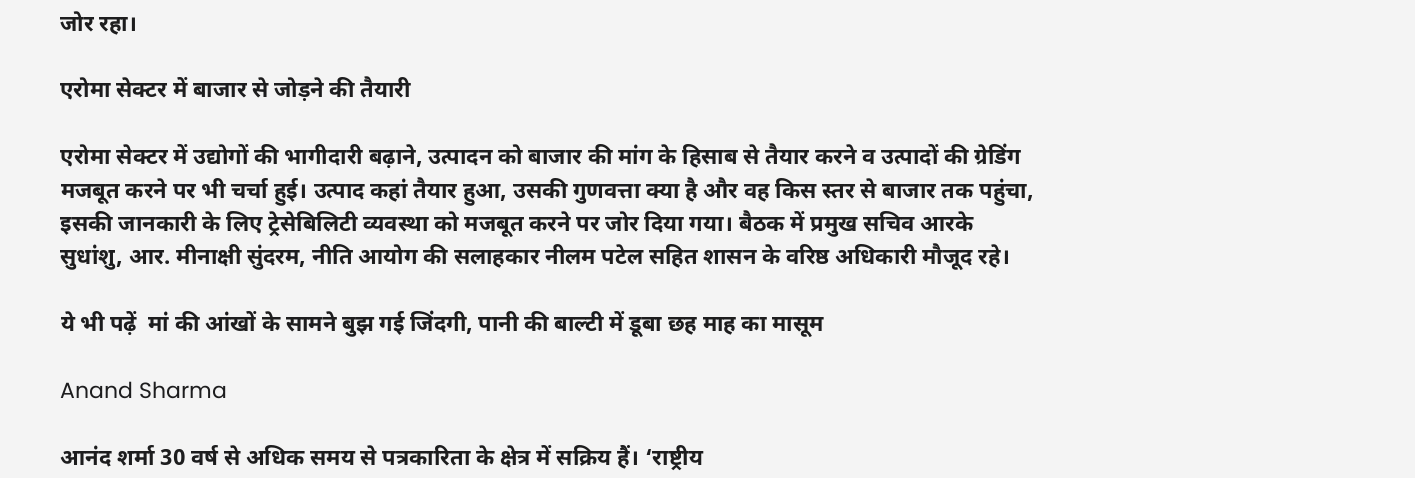जोर रहा।

एरोमा सेक्टर में बाजार से जोड़ने की तैयारी

एरोमा सेक्टर में उद्योगों की भागीदारी बढ़ाने, उत्पादन को बाजार की मांग के हिसाब से तैयार करने व उत्पादों की ग्रेडिंग मजबूत करने पर भी चर्चा हुई। उत्पाद कहां तैयार हुआ, उसकी गुणवत्ता क्या है और वह किस स्तर से बाजार तक पहुंचा, इसकी जानकारी के लिए ट्रेसेबिलिटी व्यवस्था को मजबूत करने पर जोर दिया गया। बैठक में प्रमुख सचिव आरके सुधांशु, आर. मीनाक्षी सुंदरम, नीति आयोग की सलाहकार नीलम पटेल सहित शासन के वरिष्ठ अधिकारी मौजूद रहे।

ये भी पढ़ें  मां की आंखों के सामने बुझ गई जिंदगी, पानी की बाल्टी में डूबा छह माह का मासूम

Anand Sharma

आनंद शर्मा 30 वर्ष से अधिक समय से पत्रकारिता के क्षेत्र में सक्रिय हैं। ‘राष्ट्रीय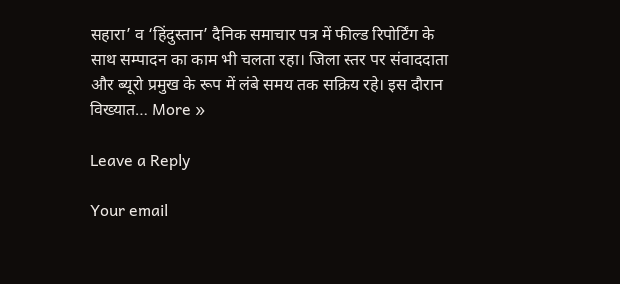सहारा’ व ‘हिंदुस्तान’ दैनिक समाचार पत्र में फील्ड रिपोर्टिंग के साथ सम्पादन का काम भी चलता रहा। जिला स्तर पर संवाददाता और ब्यूरो प्रमुख के रूप में लंबे समय तक सक्रिय रहे। इस दौरान विख्यात… More »

Leave a Reply

Your email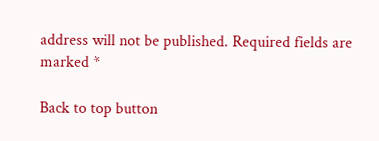address will not be published. Required fields are marked *

Back to top button